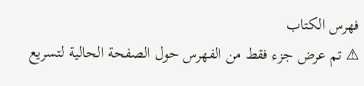فهرس الكتاب
⚠ تم عرض جزء فقط من الفهرس حول الصفحة الحالية لتسريع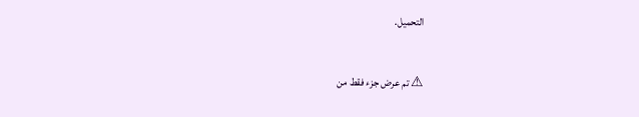التحميل.

⚠ تم عرض جزء فقط من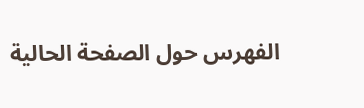الفهرس حول الصفحة الحالية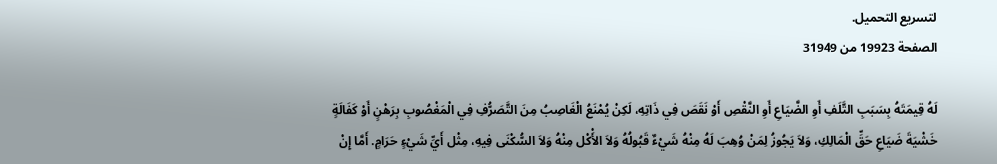لتسريع التحميل.
الصفحة 19923 من 31949

لَهُ قِيمَتَهُ بِسَبَبِ التَّلَفِ أَوِ الضَّيَاعِ أَوِ النَّقْصِ أَوْ نَقَصَ فِي ذَاتِهِ، لَكِنْ يُمْنَعُ الْغَاصِبُ مِنَ التَّصَرُّفِ فِي الْمَغْصُوبِ بِرَهْنٍ أَوْ كَفَالَةٍ خَشْيَةَ ضَيَاعِ حَقِّ الْمَالِكِ، وَلاَ يَجُوزُ لِمَنْ وُهِبَ لَهُ مِنْهُ شَيْءٌ قَبُولُهُ وَلاَ الأَْكْل مِنْهُ وَلاَ السُّكْنَى فِيهِ، مِثْل أَيِّ شَيْءٍ حَرَامٍ. أَمَّا إِنْ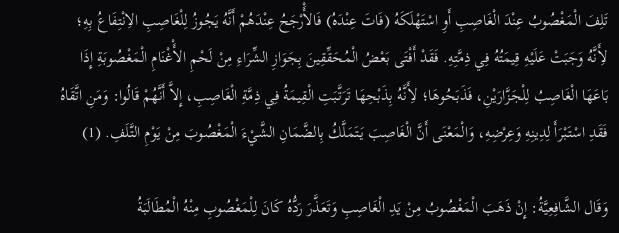تَلِفَ الْمَغْصُوبُ عِنْدَ الْغَاصِبِ أَوِ اسْتَهْلَكَهُ (فَاتَ عِنْدَهُ) فَالأَْرْجَحُ عِنْدَهُمْ أَنَّهُ يَجُوزُ لِلْغَاصِبِ الاِنْتِفَاعُ بِهِ؛ لأَِنَّهُ وَجَبَتْ عَلَيْهِ قِيمَتُهُ فِي ذِمَّتِهِ. فَقَدْ أَفْتَى بَعْضُ الْمُحَقِّقِينَ بِجَوَازِ الشِّرَاءِ مِنْ لَحْمِ الأَْغْنَامِ الْمَغْصُوبَةِ إِذَا بَاعَهَا الْغَاصِبُ لِلْجَزَّارَيْنِ، فَذَبَحُوهَا؛ لأَِنَّهُ بِذَبْحِهَا تَرَتَّبَتِ الْقِيمَةُ فِي ذِمَّةِ الْغَاصِبِ، إِلاَّ أَنَّهُمْ قَالُوا: وَمَنِ اتَّقَاهُ فَقَدِ اسْتَبْرَأَ لِدِينِهِ وَعِرْضِهِ، وَالْمَعْنَى أَنَّ الْغَاصِبَ يَتَمَلَّكُ بِالضَّمَانِ الشَّيْءَ الْمَغْصُوبَ مِنْ يَوْمِ التَّلَفِ. (1)

وَقَال الشَّافِعِيَّةُ: إِنْ ذَهَبَ الْمَغْصُوبُ مِنْ يَدِ الْغَاصِبِ وَتَعَذَّرَ رَدُّهُ كَانَ لِلْمَغْصُوبِ مِنْهُ الْمُطَالَبَةُ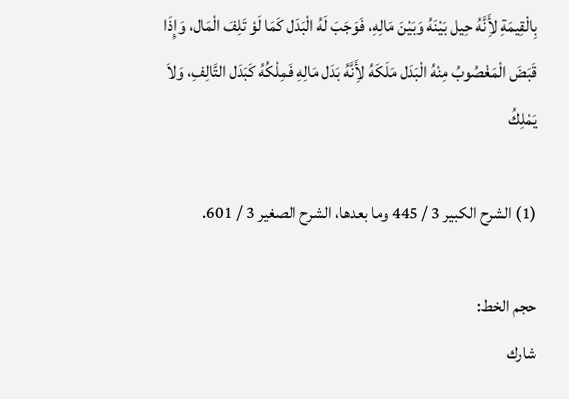بِالْقِيمَةِ لأَِنَّهُ حِيل بَيْنَهُ وَبَيْنَ مَالِهِ، فَوَجَبَ لَهُ الْبَدَل كَمَا لَوْ تَلِفَ الْمَال، وَإِذَا قَبَضَ الْمَغْصُوبُ مِنْهُ الْبَدَل مَلَكَهُ لأَِنَّهُ بَدَل مَالِهِ فَمِلْكُهُ كَبَدَل التَّالِفِ، وَلاَ يَمْلِكُ

(1) الشرح الكبير 3 / 445 وما بعدها، الشرح الصغير 3 / 601.

حجم الخط:
شارك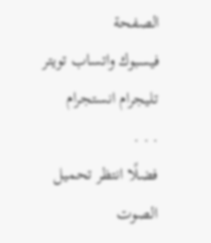الصفحة
فيسبوك واتساب تويتر تليجرام انستجرام
. . .
فضلًا انتظر تحميل الصوت